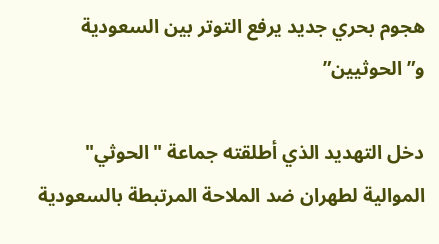هجوم بحري جديد يرفع التوتر بين السعودية و”الحوثيين”

دخل التهديد الذي أطلقته جماعة "الحوثي" الموالية لطهران ضد الملاحة المرتبطة بالسعودية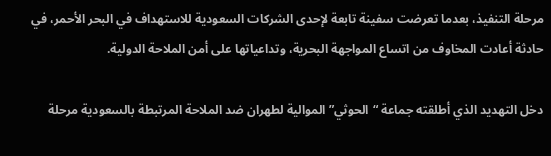مرحلة التنفيذ، بعدما تعرضت سفينة تابعة لإحدى الشركات السعودية للاستهداف في البحر الأحمر، في حادثة أعادت المخاوف من اتساع المواجهة البحرية، وتداعياتها على أمن الملاحة الدولية.

دخل التهديد الذي أطلقته جماعة “الحوثي” الموالية لطهران ضد الملاحة المرتبطة بالسعودية مرحلة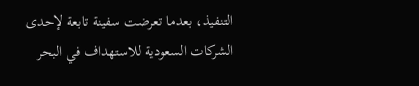التنفيذ، بعدما تعرضت سفينة تابعة لإحدى الشركات السعودية للاستهداف في البحر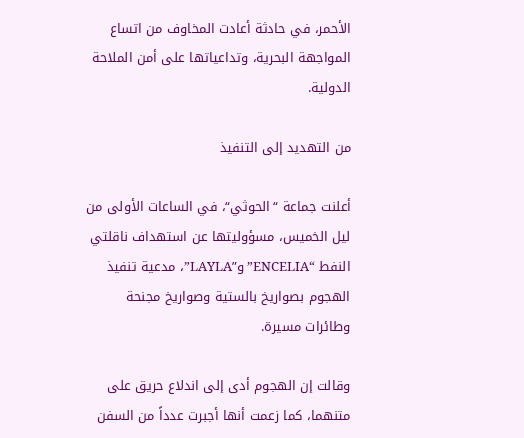الأحمر، في حادثة أعادت المخاوف من اتساع المواجهة البحرية، وتداعياتها على أمن الملاحة الدولية.

من التهديد إلى التنفيذ

أعلنت جماعة “الحوثي“، في الساعات الأولى من ليل الخميس، مسؤوليتها عن استهداف ناقلتي النفط “ENCELIA” و”LAYLA”، مدعية تنفيذ الهجوم بصواريخ بالستية وصواريخ مجنحة وطائرات مسيرة.

وقالت إن الهجوم أدى إلى اندلاع حريق على متنهما، كما زعمت أنها أجبرت عدداً من السفن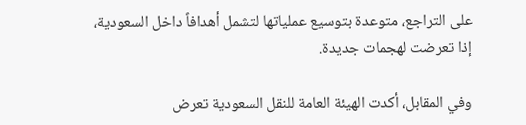على التراجع، متوعدة بتوسيع عملياتها لتشمل أهدافاً داخل السعودية، إذا تعرضت لهجمات جديدة.

وفي المقابل، أكدت الهيئة العامة للنقل السعودية تعرض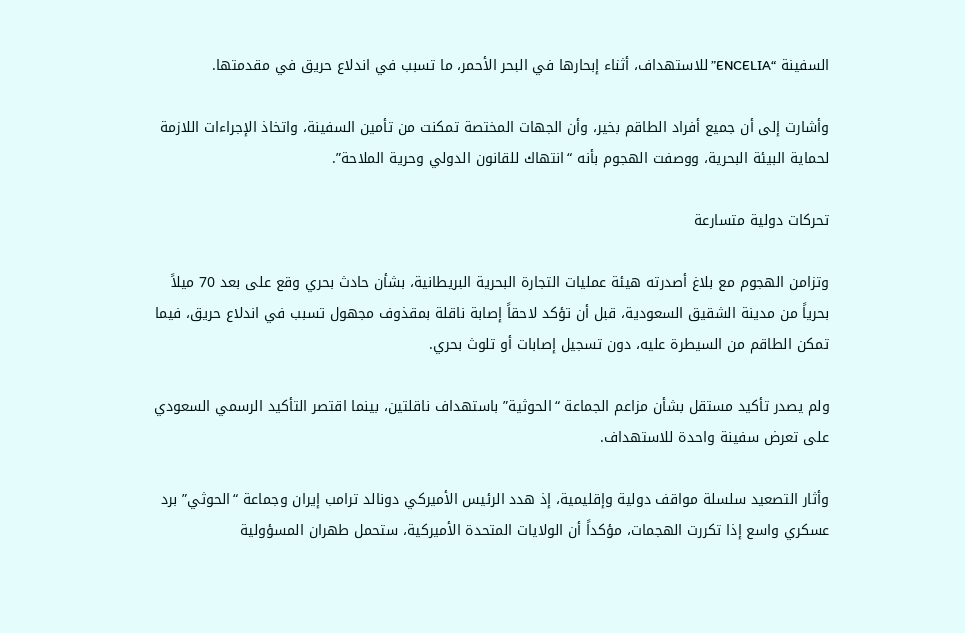السفينة “ENCELIA” للاستهداف، أثناء إبحارها في البحر الأحمر، ما تسبب في اندلاع حريق في مقدمتها.

وأشارت إلى أن جميع أفراد الطاقم بخير، وأن الجهات المختصة تمكنت من تأمين السفينة، واتخاذ الإجراءات اللازمة لحماية البيئة البحرية، ووصفت الهجوم بأنه “انتهاك للقانون الدولي وحرية الملاحة”.

تحركات دولية متسارعة

وتزامن الهجوم مع بلاغ أصدرته هيئة عمليات التجارة البحرية البريطانية، بشأن حادث بحري وقع على بعد 70 ميلاً بحرياً من مدينة الشقيق السعودية، قبل أن تؤكد لاحقاً إصابة ناقلة بمقذوف مجهول تسبب في اندلاع حريق، فيما تمكن الطاقم من السيطرة عليه، دون تسجيل إصابات أو تلوث بحري.

ولم يصدر تأكيد مستقل بشأن مزاعم الجماعة “الحوثية” باستهداف ناقلتين، بينما اقتصر التأكيد الرسمي السعودي على تعرض سفينة واحدة للاستهداف.

وأثار التصعيد سلسلة مواقف دولية وإقليمية، إذ هدد الرئيس الأميركي دونالد ترامب إيران وجماعة “الحوثي” برد عسكري واسع إذا تكررت الهجمات، مؤكداً أن الولايات المتحدة الأميركية، ستحمل طهران المسؤولية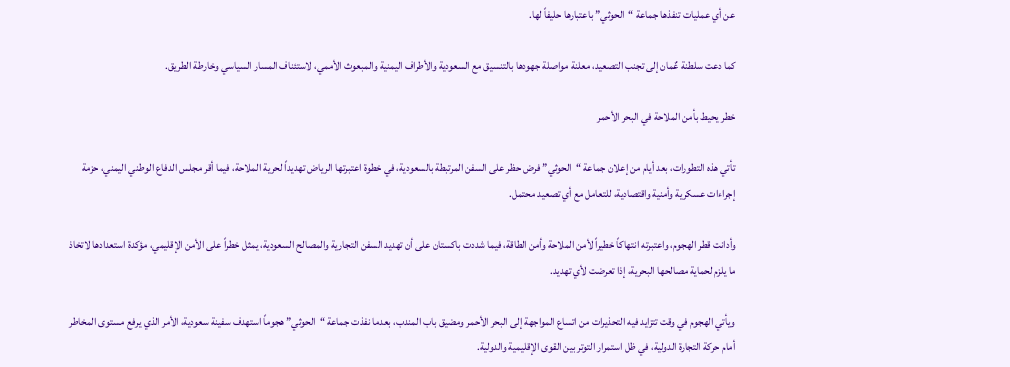عن أي عمليات تنفذها جماعة “الحوثي” باعتبارها حليفاً لها.

كما دعت سلطنة عٌمان إلى تجنب التصعيد، معلنة مواصلة جهودها بالتنسيق مع السعودية والأطراف اليمنية والمبعوث الأممي، لاستئناف المسار السياسي وخارطة الطريق.

خطر يحيط بأمن الملاحة في البحر الأحمر

تأتي هذه التطورات، بعد أيام من إعلان جماعة “الحوثي” فرض حظر على السفن المرتبطة بالسعودية، في خطوة اعتبرتها الرياض تهديداً لحرية الملاحة، فيما أقر مجلس الدفاع الوطني اليمني، حزمة إجراءات عسكرية وأمنية واقتصادية، للتعامل مع أي تصعيد محتمل.

وأدانت قطر الهجوم، واعتبرته انتهاكاً خطيراً لأمن الملاحة وأمن الطاقة، فيما شددت باكستان على أن تهديد السفن التجارية والمصالح السعودية، يمثل خطراً على الأمن الإقليمي، مؤكدة استعدادها لاتخاذ ما يلزم لحماية مصالحها البحرية، إذا تعرضت لأي تهديد.

ويأتي الهجوم في وقت تتزايد فيه التحذيرات من اتساع المواجهة إلى البحر الأحمر ومضيق باب المندب، بعدما نفذت جماعة “الحوثي” هجوماً استهدف سفينة سعودية، الأمر الذي يرفع مستوى المخاطر أمام حركة التجارة الدولية، في ظل استمرار التوتر بين القوى الإقليمية والدولية.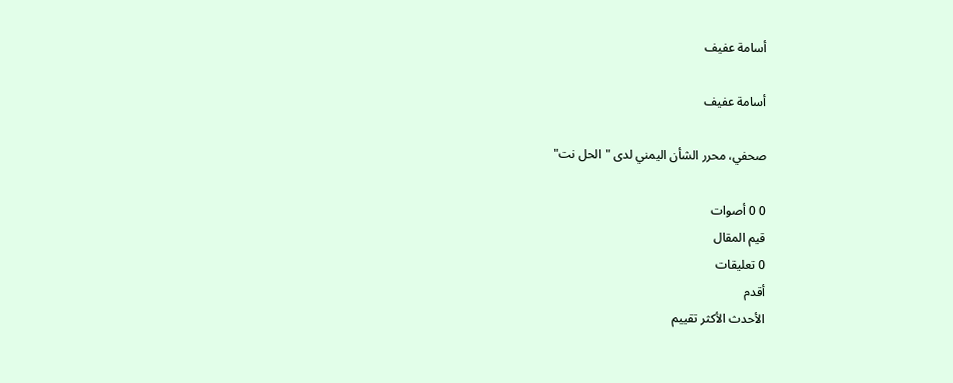أسامة عفيف

أسامة عفيف

صحفي، محرر الشأن اليمني لدى "الحل نت"

0 0 أصوات
قيم المقال
0 تعليقات
أقدم
الأحدث الأكثر تقييم